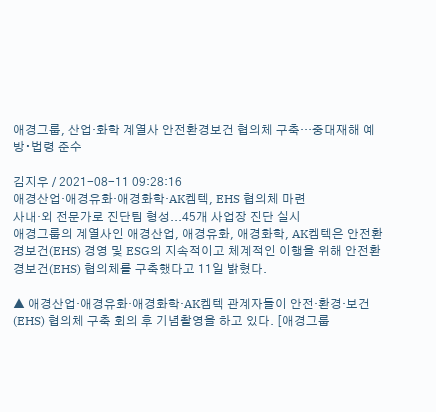애경그룹, 산업·화학 계열사 안전환경보건 협의체 구축…중대재해 예방∙법령 준수

김지우 / 2021-08-11 09:28:16
애경산업·애경유화·애경화학·AK켐텍, EHS 협의체 마련
사내·외 전문가로 진단팀 형성...45개 사업장 진단 실시
애경그룹의 계열사인 애경산업, 애경유화, 애경화학, AK켐텍은 안전환경보건(EHS) 경영 및 ESG의 지속적이고 체계적인 이행을 위해 안전환경보건(EHS) 협의체를 구축했다고 11일 밝혔다.

▲ 애경산업·애경유화·애경화학·AK켐텍 관계자들이 안전·환경·보건(EHS) 협의체 구축 회의 후 기념촬영을 하고 있다. [애경그룹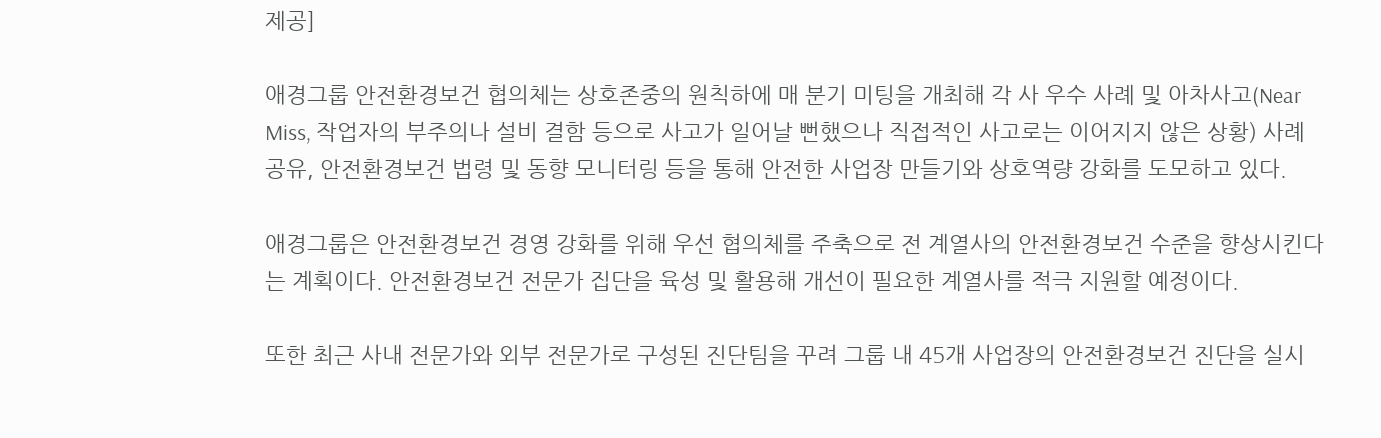제공]

애경그룹 안전환경보건 협의체는 상호존중의 원칙하에 매 분기 미팅을 개최해 각 사 우수 사례 및 아차사고(Near Miss, 작업자의 부주의나 설비 결함 등으로 사고가 일어날 뻔했으나 직접적인 사고로는 이어지지 않은 상황) 사례 공유, 안전환경보건 법령 및 동향 모니터링 등을 통해 안전한 사업장 만들기와 상호역량 강화를 도모하고 있다.

애경그룹은 안전환경보건 경영 강화를 위해 우선 협의체를 주축으로 전 계열사의 안전환경보건 수준을 향상시킨다는 계획이다. 안전환경보건 전문가 집단을 육성 및 활용해 개선이 필요한 계열사를 적극 지원할 예정이다.

또한 최근 사내 전문가와 외부 전문가로 구성된 진단팀을 꾸려 그룹 내 45개 사업장의 안전환경보건 진단을 실시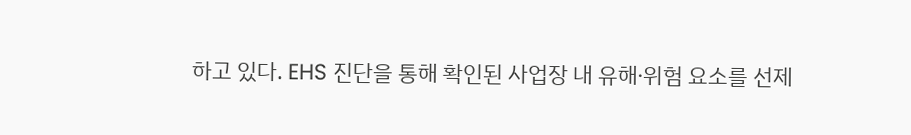하고 있다. EHS 진단을 통해 확인된 사업장 내 유해∙위험 요소를 선제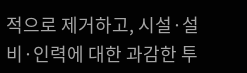적으로 제거하고, 시설·설비·인력에 대한 과감한 투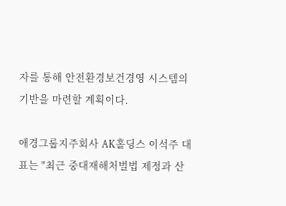자를 통해 안전환경보건경영 시스템의 기반을 마련할 계획이다.

애경그룹지주회사 AK홀딩스 이석주 대표는 "최근 중대재해처벌법 제정과 산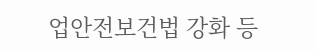업안전보건법 강화 등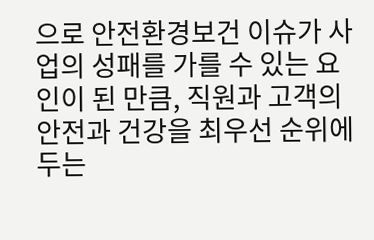으로 안전환경보건 이슈가 사업의 성패를 가를 수 있는 요인이 된 만큼, 직원과 고객의 안전과 건강을 최우선 순위에 두는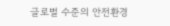글로벌 수준의 안전환경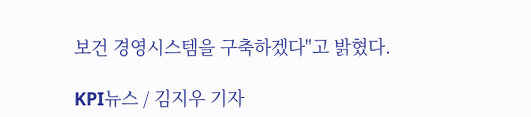보건 경영시스템을 구축하겠다"고 밝혔다.

KPI뉴스 / 김지우 기자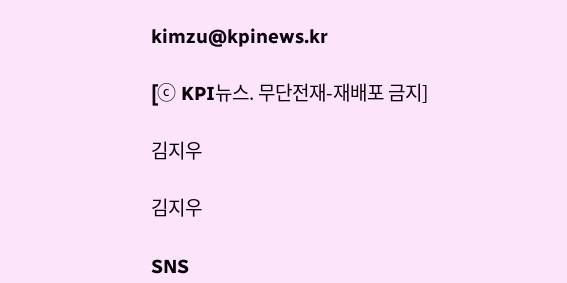kimzu@kpinews.kr

[ⓒ KPI뉴스. 무단전재-재배포 금지]

김지우

김지우

SNS